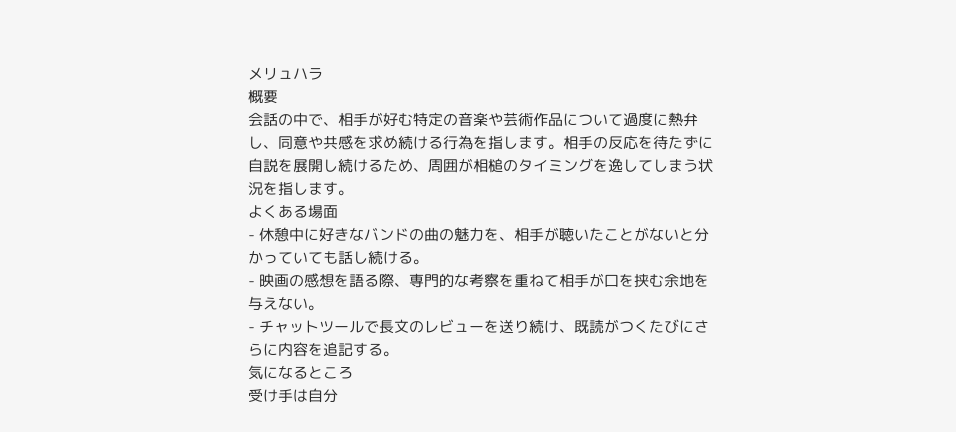メリュハラ
概要
会話の中で、相手が好む特定の音楽や芸術作品について過度に熱弁し、同意や共感を求め続ける行為を指します。相手の反応を待たずに自説を展開し続けるため、周囲が相槌のタイミングを逸してしまう状況を指します。
よくある場面
- 休憩中に好きなバンドの曲の魅力を、相手が聴いたことがないと分かっていても話し続ける。
- 映画の感想を語る際、専門的な考察を重ねて相手が口を挟む余地を与えない。
- チャットツールで長文のレビューを送り続け、既読がつくたびにさらに内容を追記する。
気になるところ
受け手は自分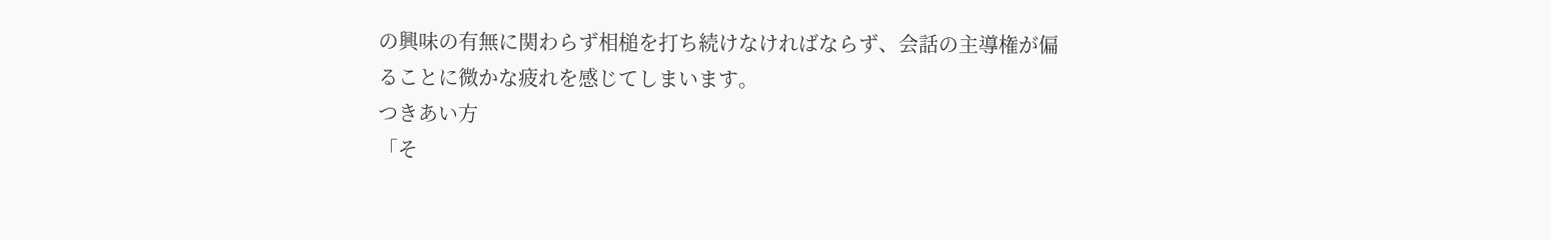の興味の有無に関わらず相槌を打ち続けなければならず、会話の主導権が偏ることに微かな疲れを感じてしまいます。
つきあい方
「そ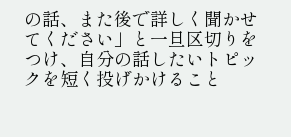の話、また後で詳しく聞かせてください」と一旦区切りをつけ、自分の話したいトピックを短く投げかけること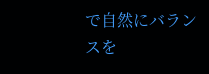で自然にバランスを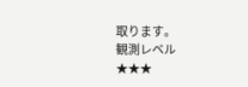取ります。
観測レベル
★★★